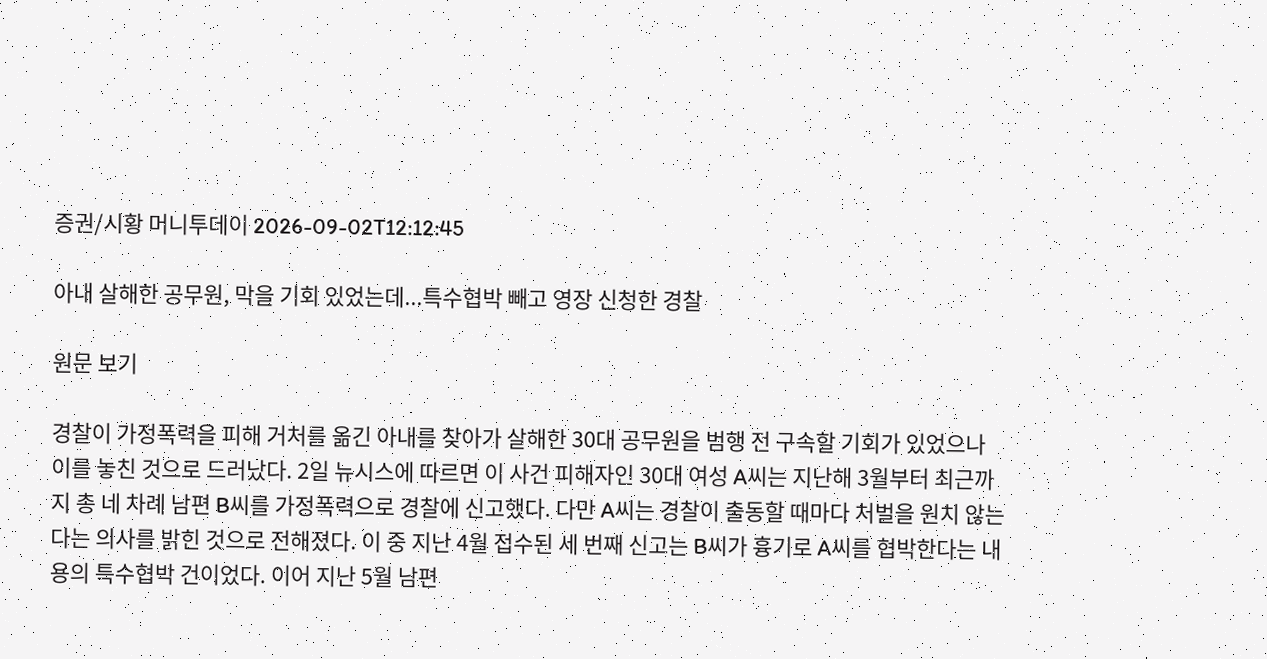증권/시황 머니투데이 2026-09-02T12:12:45

아내 살해한 공무원, 막을 기회 있었는데...특수협박 빼고 영장 신청한 경찰

원문 보기

경찰이 가정폭력을 피해 거처를 옮긴 아내를 찾아가 살해한 30대 공무원을 범행 전 구속할 기회가 있었으나 이를 놓친 것으로 드러났다. 2일 뉴시스에 따르면 이 사건 피해자인 30대 여성 A씨는 지난해 3월부터 최근까지 총 네 차례 남편 B씨를 가정폭력으로 경찰에 신고했다. 다만 A씨는 경찰이 출동할 때마다 처벌을 원치 않는다는 의사를 밝힌 것으로 전해졌다. 이 중 지난 4월 접수된 세 번째 신고는 B씨가 흉기로 A씨를 협박한다는 내용의 특수협박 건이었다. 이어 지난 5월 남편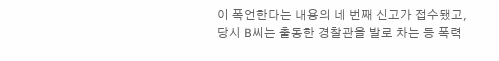이 폭언한다는 내용의 네 번째 신고가 접수됐고, 당시 B씨는 출동한 경찰관을 발로 차는 등 폭력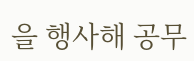을 행사해 공무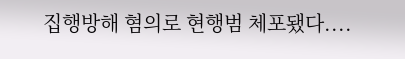집행방해 혐의로 현행범 체포됐다....